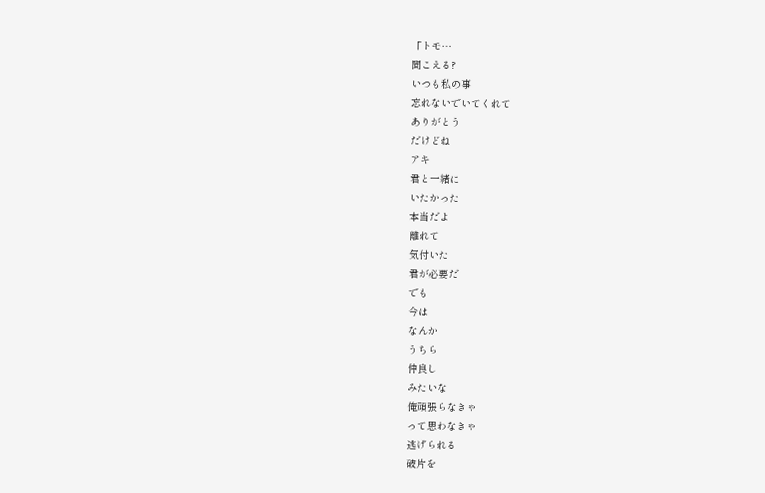「トモ…
聞こえる?
いつも私の事
忘れないでいてくれて
ありがとう
だけどね
アキ
君と一緒に
いたかった
本当だよ
離れて
気付いた
君が必要だ
でも
今は
なんか
うちら
仲良し
みたいな
俺頑張らなきゃ
って思わなきゃ
逃げられる
破片を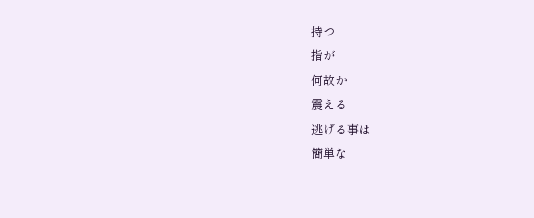持つ
指が
何故か
震える
逃げる事は
簡単な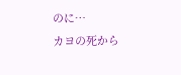のに…
カヨの死から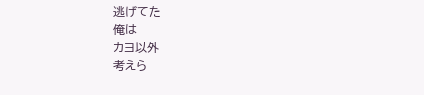逃げてた
俺は
カヨ以外
考えら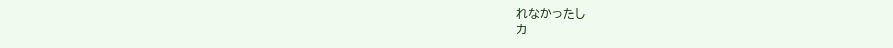れなかったし
カ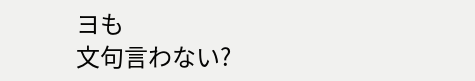ヨも
文句言わない?